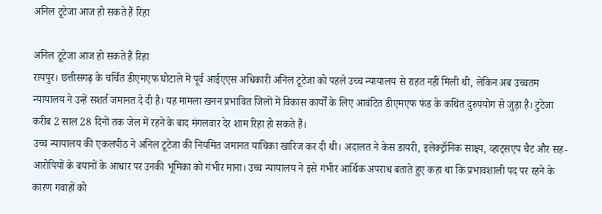अनिल टूटेजा आज हो सकते हैं रिहा

अनिल टूटेजा आज हो सकते हैं रिहा
रायपुर। छत्तीसगढ़ के चर्चित डीएमएफ घोटाले में पूर्व आईएएस अधिकारी अनिल टूटेजा को पहले उच्च न्यायालय से राहत नहीं मिली थी, लेकिन अब उच्चतम न्यायालय ने उन्हें सशर्त जमानत दे दी है। यह मामला खनन प्रभावित जिलों में विकास कार्यों के लिए आवंटित डीएमएफ फंड के कथित दुरुपयोग से जुड़ा है। टुटेजा करीब 2 साल 28 दिनों तक जेल में रहने के बाद मंगलवार देर शाम रिहा हो सकते हैं।
उच्च न्यायालय की एकलपीठ ने अनिल टूटेजा की नियमित जमानत याचिका खारिज कर दी थी। अदालत ने केस डायरी, इलेक्ट्रॉनिक साक्ष्य, व्हाट्सएप चैट और सह-आरोपियों के बयानों के आधार पर उनकी भूमिका को गंभीर माना। उच्च न्यायालय ने इसे गंभीर आर्थिक अपराध बताते हुए कहा था कि प्रभावशाली पद पर रहने के कारण गवाहों को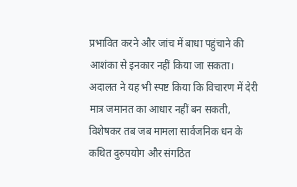प्रभावित करने और जांच में बाधा पहुंचाने की आशंका से इनकार नहीं किया जा सकता। अदालत ने यह भी स्पष्ट किया कि विचारण में देरी मात्र जमानत का आधार नहीं बन सकती, विशेषकर तब जब मामला सार्वजनिक धन के कथित दुरुपयोग और संगठित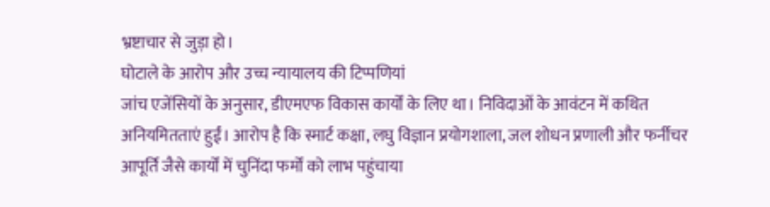भ्रष्टाचार से जुड़ा हो।
घोटाले के आरोप और उच्च न्यायालय की टिप्पणियां
जांच एजेंसियों के अनुसार, डीएमएफ विकास कार्यों के लिए था। निविदाओं के आवंटन में कथित अनियमितताएं हुईं। आरोप है कि स्मार्ट कक्षा, लघु विज्ञान प्रयोगशाला, जल शोधन प्रणाली और फर्नीचर आपूर्ति जैसे कार्यों में चुनिंदा फर्मों को लाभ पहुंचाया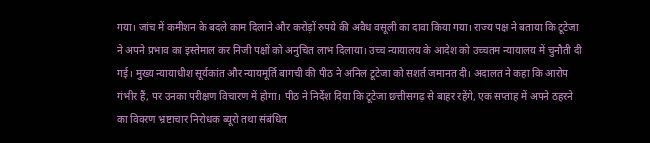गया। जांच में कमीशन के बदले काम दिलाने और करोड़ों रुपये की अवैध वसूली का दावा किया गया। राज्य पक्ष ने बताया कि टूटेजा ने अपने प्रभाव का इस्तेमाल कर निजी पक्षों को अनुचित लाभ दिलाया। उच्च न्यायालय के आदेश को उच्चतम न्यायालय में चुनौती दी गई। मुख्य न्यायाधीश सूर्यकांत और न्यायमूर्ति बागची की पीठ ने अनिल टूटेजा को सशर्त जमानत दी। अदालत ने कहा कि आरोप गंभीर हैं, पर उनका परीक्षण विचारण में होगा। पीठ ने निर्देश दिया कि टूटेजा छत्तीसगढ़ से बाहर रहेंगे, एक सप्ताह में अपने ठहरने का विवरण भ्रष्टाचार निरोधक ब्यूरो तथा संबंधित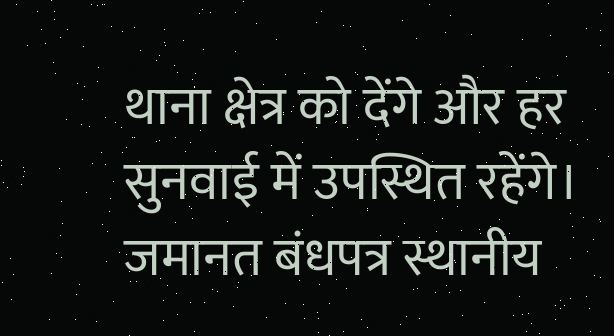थाना क्षेत्र को देंगे और हर सुनवाई में उपस्थित रहेंगे। जमानत बंधपत्र स्थानीय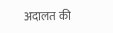अदालत की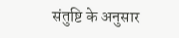संतुष्टि के अनुसार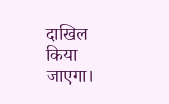दाखिल किया जाएगा।